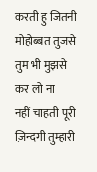करती हु जितनी मोहोब्बत तुजसे
तुम भी मुझसे कर लो ना
नहीं चाहती पूरी ज़िन्दगी तुम्हारी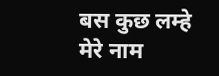बस कुछ लम्हे मेरे नाम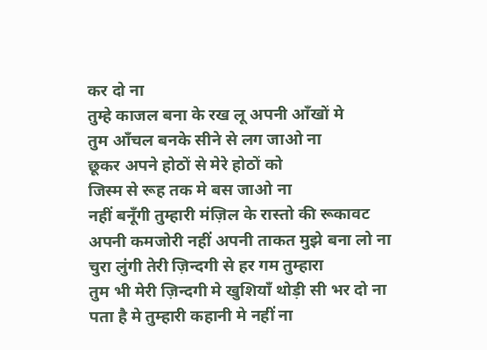कर दो ना
तुम्हे काजल बना के रख लू अपनी आँखों मे
तुम आँचल बनके सीने से लग जाओ ना
छूकर अपने होठों से मेरे होठों को
जिस्म से रूह तक मे बस जाओ ना
नहीं बनूँगी तुम्हारी मंज़िल के रास्तो की रूकावट
अपनी कमजोरी नहीं अपनी ताकत मुझे बना लो ना
चुरा लुंगी तेरी ज़िन्दगी से हर गम तुम्हारा
तुम भी मेरी ज़िन्दगी मे खुशियाँ थोड़ी सी भर दो ना
पता है मे तुम्हारी कहानी मे नहीं ना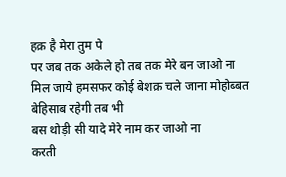हक़ है मेरा तुम पे
पर जब तक अकेले हो तब तक मेरे बन जाओ ना
मिल जाये हमसफर कोई बेशक़ चले जाना मोहोब्बत बेहिसाब रहेगी तब भी
बस थोड़ी सी यादे मेरे नाम कर जाओ ना
करती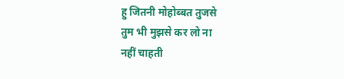हु जितनी मोहोब्बत तुजसे
तुम भी मुझसे कर लो ना
नहीं चाहती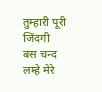तुम्हारी पूरी जिंदगी
बस चन्द लम्हे मेरे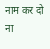नाम कर दो ना